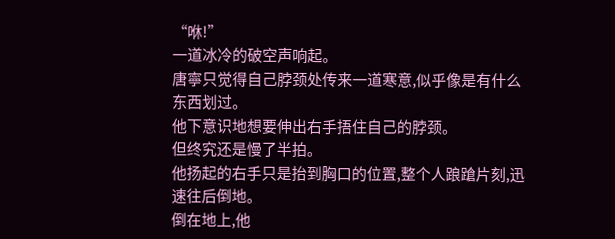“咻!”
一道冰冷的破空声响起。
唐寧只觉得自己脖颈处传来一道寒意,似乎像是有什么东西划过。
他下意识地想要伸出右手捂住自己的脖颈。
但终究还是慢了半拍。
他扬起的右手只是抬到胸口的位置,整个人踉蹌片刻,迅速往后倒地。
倒在地上,他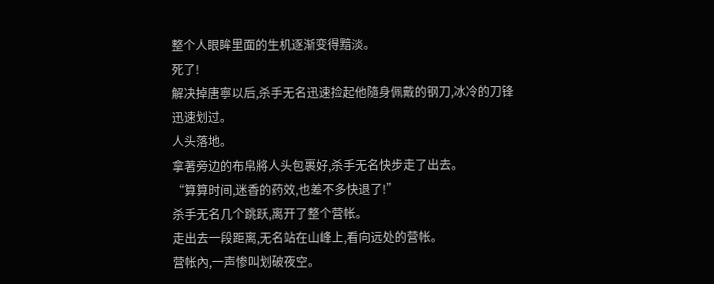整个人眼眸里面的生机逐渐变得黯淡。
死了!
解决掉唐寧以后,杀手无名迅速捡起他隨身佩戴的钢刀,冰冷的刀锋迅速划过。
人头落地。
拿著旁边的布帛將人头包裹好,杀手无名快步走了出去。
“算算时间,迷香的药效,也差不多快退了!”
杀手无名几个跳跃,离开了整个营帐。
走出去一段距离,无名站在山峰上,看向远处的营帐。
营帐內,一声惨叫划破夜空。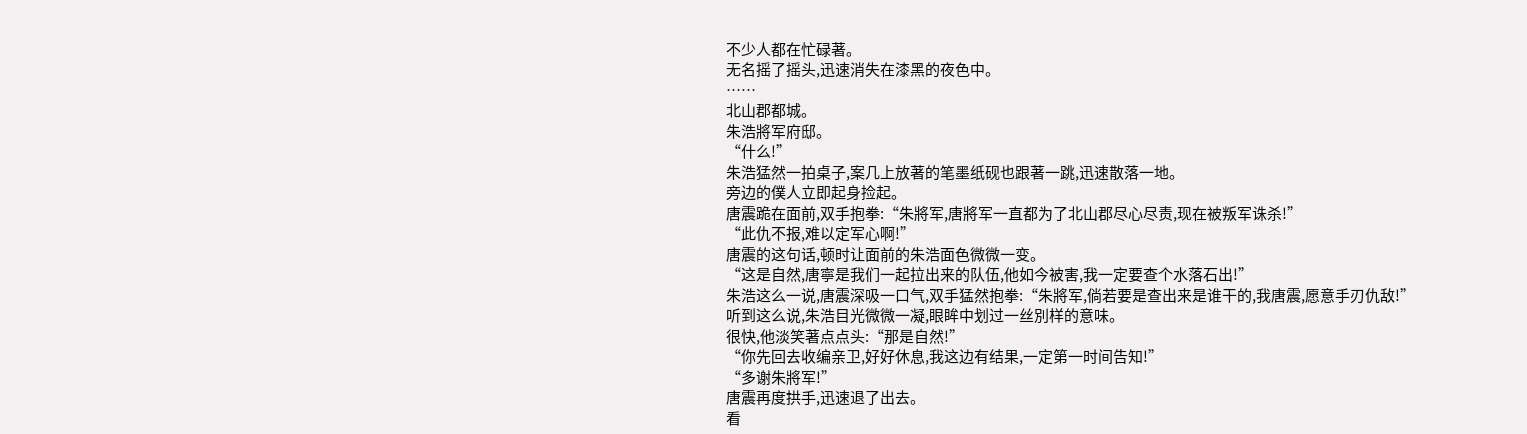不少人都在忙碌著。
无名摇了摇头,迅速消失在漆黑的夜色中。
……
北山郡都城。
朱浩將军府邸。
“什么!”
朱浩猛然一拍桌子,案几上放著的笔墨纸砚也跟著一跳,迅速散落一地。
旁边的僕人立即起身捡起。
唐震跪在面前,双手抱拳:“朱將军,唐將军一直都为了北山郡尽心尽责,现在被叛军诛杀!”
“此仇不报,难以定军心啊!”
唐震的这句话,顿时让面前的朱浩面色微微一变。
“这是自然,唐寧是我们一起拉出来的队伍,他如今被害,我一定要查个水落石出!”
朱浩这么一说,唐震深吸一口气,双手猛然抱拳:“朱將军,倘若要是查出来是谁干的,我唐震,愿意手刃仇敌!”
听到这么说,朱浩目光微微一凝,眼眸中划过一丝別样的意味。
很快,他淡笑著点点头:“那是自然!”
“你先回去收编亲卫,好好休息,我这边有结果,一定第一时间告知!”
“多谢朱將军!”
唐震再度拱手,迅速退了出去。
看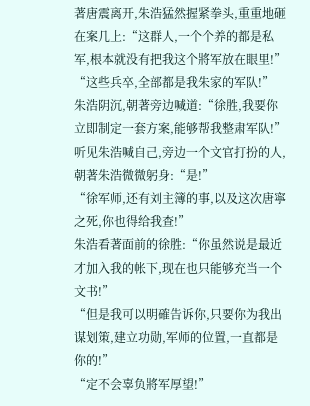著唐震离开,朱浩猛然握紧拳头,重重地砸在案几上:“这群人,一个个养的都是私军,根本就没有把我这个將军放在眼里!”
“这些兵卒,全部都是我朱家的军队!”
朱浩阴沉,朝著旁边喊道:“徐胜,我要你立即制定一套方案,能够帮我整肃军队!”
听见朱浩喊自己,旁边一个文官打扮的人,朝著朱浩微微躬身:“是!”
“徐军师,还有刘主簿的事,以及这次唐寧之死,你也得给我查!”
朱浩看著面前的徐胜:“你虽然说是最近才加入我的帐下,现在也只能够充当一个文书!”
“但是我可以明確告诉你,只要你为我出谋划策,建立功勋,军师的位置,一直都是你的!”
“定不会辜负將军厚望!”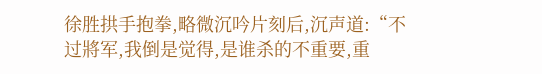徐胜拱手抱拳,略微沉吟片刻后,沉声道:“不过將军,我倒是觉得,是谁杀的不重要,重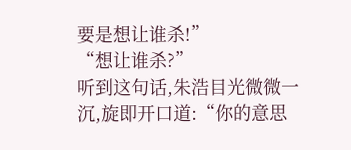要是想让谁杀!”
“想让谁杀?”
听到这句话,朱浩目光微微一沉,旋即开口道:“你的意思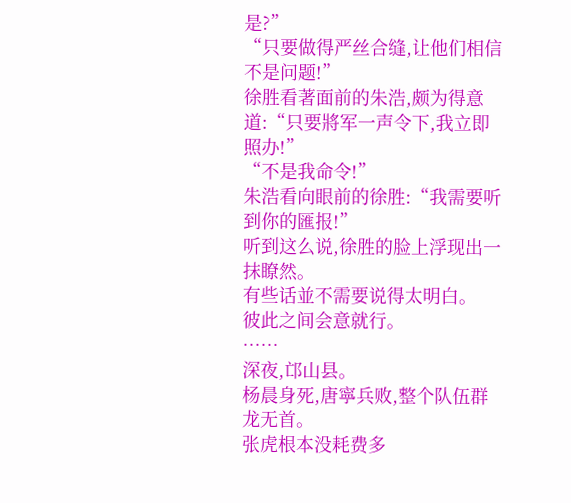是?”
“只要做得严丝合缝,让他们相信不是问题!”
徐胜看著面前的朱浩,颇为得意道:“只要將军一声令下,我立即照办!”
“不是我命令!”
朱浩看向眼前的徐胜:“我需要听到你的匯报!”
听到这么说,徐胜的脸上浮现出一抹瞭然。
有些话並不需要说得太明白。
彼此之间会意就行。
……
深夜,邙山县。
杨晨身死,唐寧兵败,整个队伍群龙无首。
张虎根本没耗费多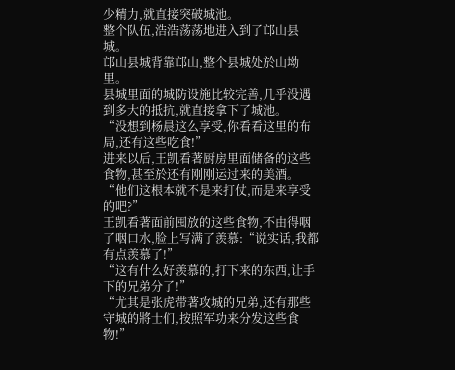少精力,就直接突破城池。
整个队伍,浩浩荡荡地进入到了邙山县城。
邙山县城背靠邙山,整个县城处於山坳里。
县城里面的城防设施比较完善,几乎没遇到多大的抵抗,就直接拿下了城池。
“没想到杨晨这么享受,你看看这里的布局,还有这些吃食!”
进来以后,王凯看著厨房里面储备的这些食物,甚至於还有刚刚运过来的美酒。
“他们这根本就不是来打仗,而是来享受的吧?”
王凯看著面前囤放的这些食物,不由得咽了咽口水,脸上写满了羡慕:“说实话,我都有点羡慕了!”
“这有什么好羡慕的,打下来的东西,让手下的兄弟分了!”
“尤其是张虎带著攻城的兄弟,还有那些守城的將士们,按照军功来分发这些食物!”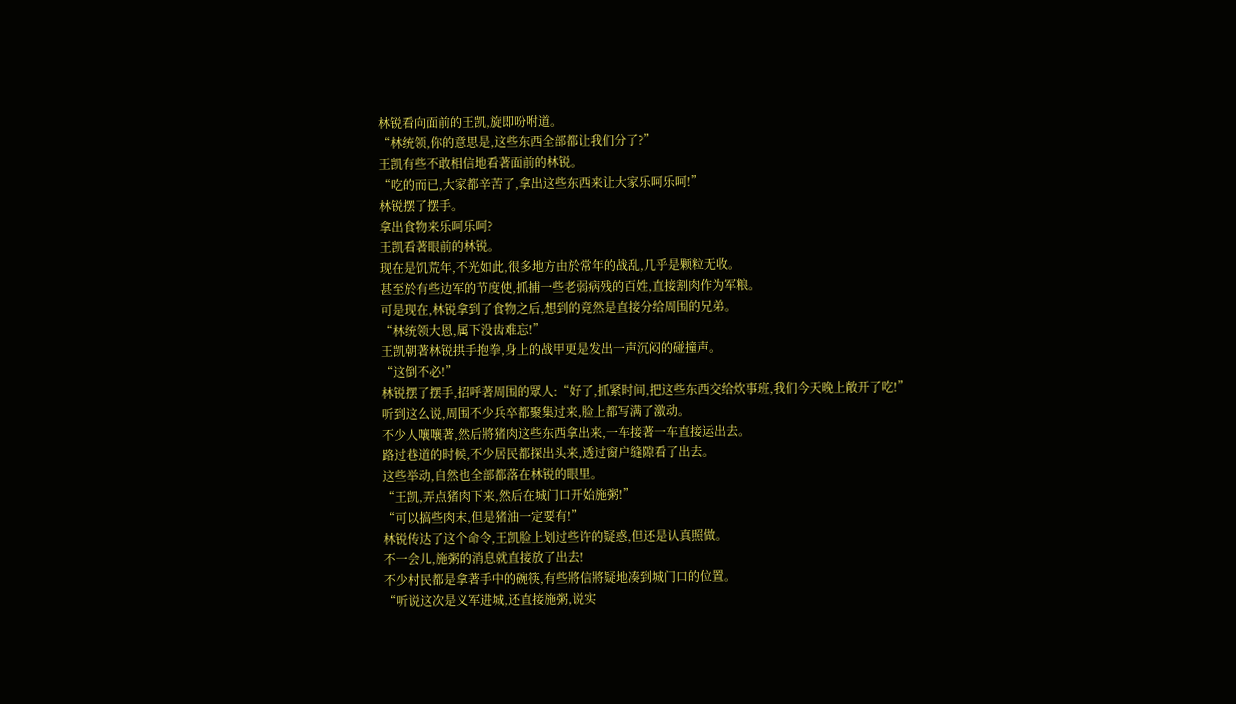林锐看向面前的王凯,旋即吩咐道。
“林统领,你的意思是,这些东西全部都让我们分了?”
王凯有些不敢相信地看著面前的林锐。
“吃的而已,大家都辛苦了,拿出这些东西来让大家乐呵乐呵!”
林锐摆了摆手。
拿出食物来乐呵乐呵?
王凯看著眼前的林锐。
现在是饥荒年,不光如此,很多地方由於常年的战乱,几乎是颗粒无收。
甚至於有些边军的节度使,抓捕一些老弱病残的百姓,直接割肉作为军粮。
可是现在,林锐拿到了食物之后,想到的竟然是直接分给周围的兄弟。
“林统领大恩,属下没齿难忘!”
王凯朝著林锐拱手抱拳,身上的战甲更是发出一声沉闷的碰撞声。
“这倒不必!”
林锐摆了摆手,招呼著周围的眾人:“好了,抓紧时间,把这些东西交给炊事班,我们今天晚上敞开了吃!”
听到这么说,周围不少兵卒都聚集过来,脸上都写满了激动。
不少人嚷嚷著,然后將猪肉这些东西拿出来,一车接著一车直接运出去。
路过巷道的时候,不少居民都探出头来,透过窗户缝隙看了出去。
这些举动,自然也全部都落在林锐的眼里。
“王凯,弄点猪肉下来,然后在城门口开始施粥!”
“可以搞些肉末,但是猪油一定要有!”
林锐传达了这个命令,王凯脸上划过些许的疑惑,但还是认真照做。
不一会儿,施粥的消息就直接放了出去!
不少村民都是拿著手中的碗筷,有些將信將疑地凑到城门口的位置。
“听说这次是义军进城,还直接施粥,说实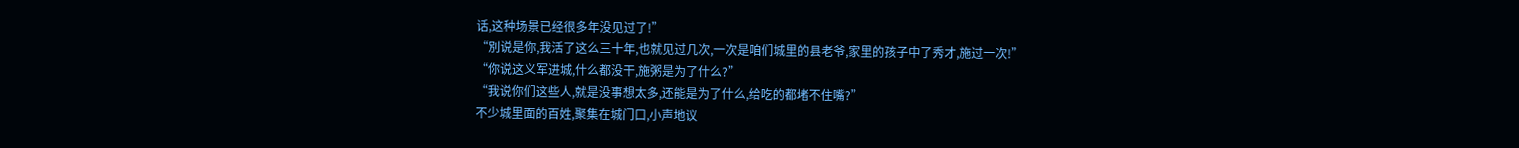话,这种场景已经很多年没见过了!”
“別说是你,我活了这么三十年,也就见过几次,一次是咱们城里的县老爷,家里的孩子中了秀才,施过一次!”
“你说这义军进城,什么都没干,施粥是为了什么?”
“我说你们这些人,就是没事想太多,还能是为了什么,给吃的都堵不住嘴?”
不少城里面的百姓,聚集在城门口,小声地议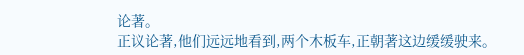论著。
正议论著,他们远远地看到,两个木板车,正朝著这边缓缓驶来。